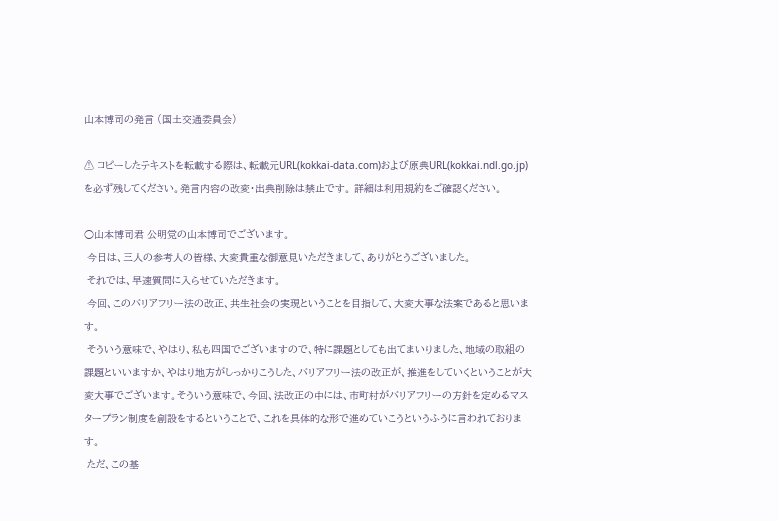山本博司の発言 (国土交通委員会)

⚠ コピーしたテキストを転載する際は、転載元URL(kokkai-data.com)および原典URL(kokkai.ndl.go.jp)を必ず残してください。発言内容の改変・出典削除は禁止です。 詳細は利用規約をご確認ください。

○山本博司君 公明党の山本博司でございます。
 今日は、三人の参考人の皆様、大変貴重な御意見いただきまして、ありがとうございました。
 それでは、早速質問に入らせていただきます。
 今回、このバリアフリー法の改正、共生社会の実現ということを目指して、大変大事な法案であると思います。
 そういう意味で、やはり、私も四国でございますので、特に課題としても出てまいりました、地域の取組の課題といいますか、やはり地方がしっかりこうした、バリアフリー法の改正が、推進をしていくということが大変大事でございます。そういう意味で、今回、法改正の中には、市町村がバリアフリーの方針を定めるマスタープラン制度を創設をするということで、これを具体的な形で進めていこうというふうに言われております。
 ただ、この基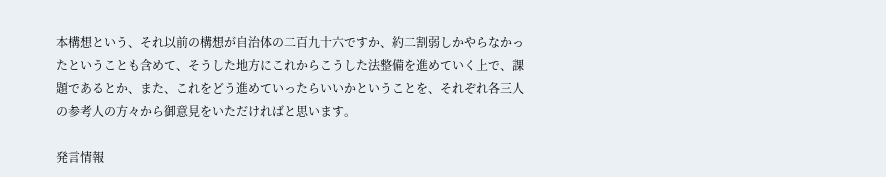本構想という、それ以前の構想が自治体の二百九十六ですか、約二割弱しかやらなかったということも含めて、そうした地方にこれからこうした法整備を進めていく上で、課題であるとか、また、これをどう進めていったらいいかということを、それぞれ各三人の参考人の方々から御意見をいただければと思います。

発言情報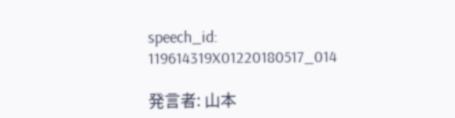speech_id: 119614319X01220180517_014

発言者: 山本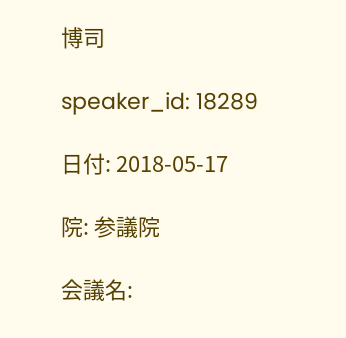博司

speaker_id: 18289

日付: 2018-05-17

院: 参議院

会議名: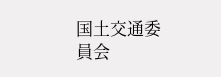国土交通委員会